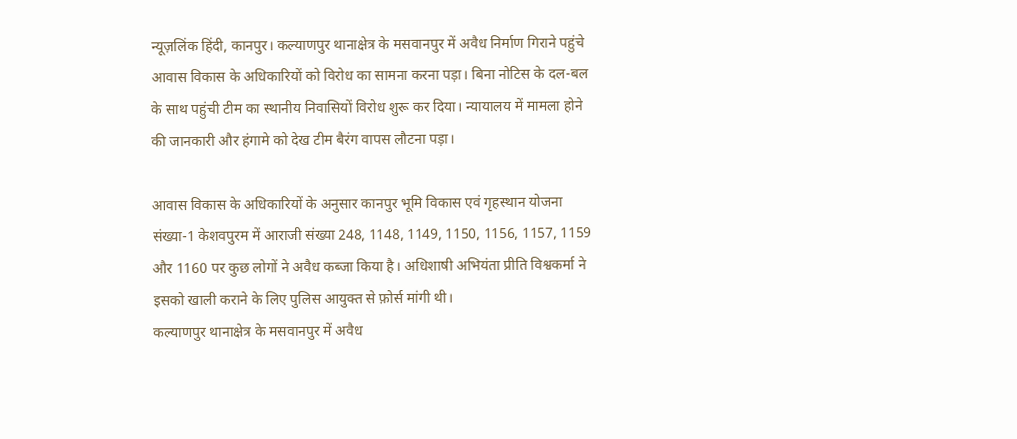न्यूज़लिंक हिंदी, कानपुर। कल्याणपुर थानाक्षेत्र के मसवानपुर में अवैध निर्माण गिराने पहुंचे आवास विकास के अधिकारियों को विरोध का सामना करना पड़ा। बिना नोटिस के दल-बल के साथ पहुंची टीम का स्थानीय निवासियों विरोध शुरू कर दिया। न्यायालय में मामला होने की जानकारी और हंगामे को देख टीम बैरंग वापस लौटना पड़ा।

आवास विकास के अधिकारियों के अनुसार कानपुर भूमि विकास एवं गृहस्थान योजना संख्या-1 केशवपुरम में आराजी संख्या 248, 1148, 1149, 1150, 1156, 1157, 1159 और 1160 पर कुछ लोगों ने अवैध कब्जा किया है। अधिशाषी अभियंता प्रीति विश्वकर्मा ने इसको खाली कराने के लिए पुलिस आयुक्त से फ़ोर्स मांगी थी।
कल्याणपुर थानाक्षेत्र के मसवानपुर में अवैध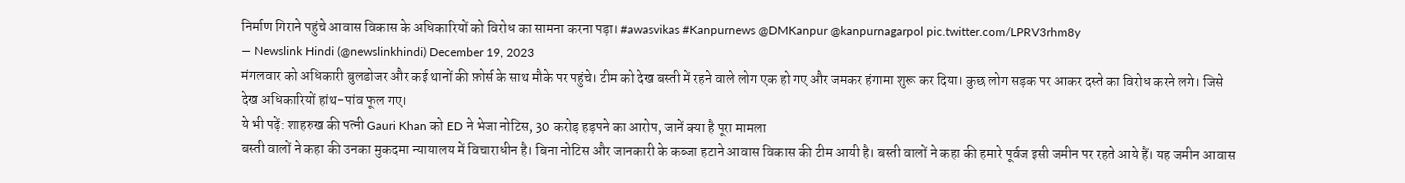निर्माण गिराने पहुंचे आवास विकास के अधिकारियों को विरोध का सामना करना पड़ा। #awasvikas #Kanpurnews @DMKanpur @kanpurnagarpol pic.twitter.com/LPRV3rhm8y
— Newslink Hindi (@newslinkhindi) December 19, 2023
मंगलवार को अधिकारी बुलडोजर और कई थानों की फ़ोर्स के साथ मौके पर पहुंचे। टीम को देख बस्ती में रहने वाले लोग एक हो गए और जमकर हंगामा शुरू कर दिया। कुछ लोग सड़क पर आकर दस्ते का विरोध करने लगे। जिसे देख अधिकारियों हांथ-पांव फूल गए।
ये भी पढ़ें: शाहरुख की पत्नी Gauri Khan को ED ने भेजा नोटिस, 30 करोड़ हड़पने का आरोप, जानें क्या है पूरा मामला
बस्ती वालों ने कहा की उनका मुकदमा न्यायालय में विचाराधीन है। बिना नोटिस और जानकारी के कब्जा हटाने आवास विकास की टीम आयी है। बस्ती वालों ने कहा की हमारे पूर्वज इसी जमीन पर रहते आये हैं। यह जमीन आवास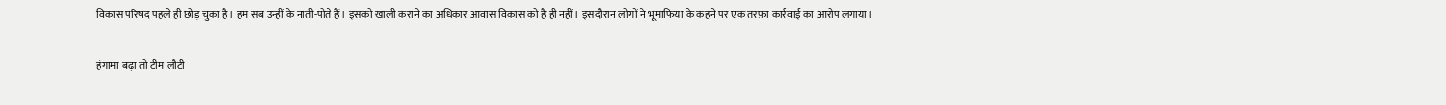विकास परिषद पहले ही छोड़ चुका है। हम सब उन्हीं के नाती-पोते हैं। इसको खाली कराने का अधिकार आवास विकास को है ही नहीं। इसदौरान लोगों ने भूमाफिया के कहने पर एक तरफ़ा कार्रवाई का आरोप लगाया।

हंगामा बढ़ा तो टीम लौटी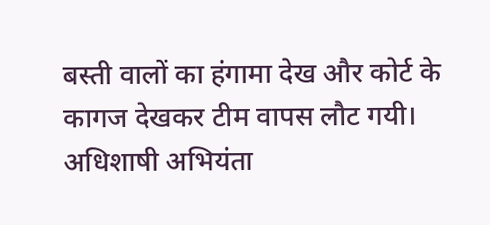बस्ती वालों का हंगामा देख और कोर्ट के कागज देखकर टीम वापस लौट गयी। अधिशाषी अभियंता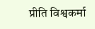प्रीति विश्वकर्मा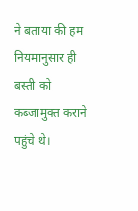ने बताया की हम नियमानुसार ही बस्ती को कब्जामुक्त कराने पहुंचे थे।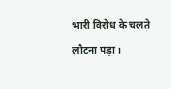भारी विरोध के चलते लौटना पड़ा।